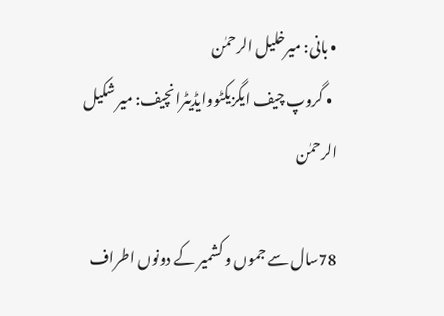• بانی: میرخلیل الرحمٰن
  • گروپ چیف ایگزیکٹووایڈیٹرانچیف: میر شکیل الرحمٰن

78سال سے جموں و کشمیر کے دونوں اطراف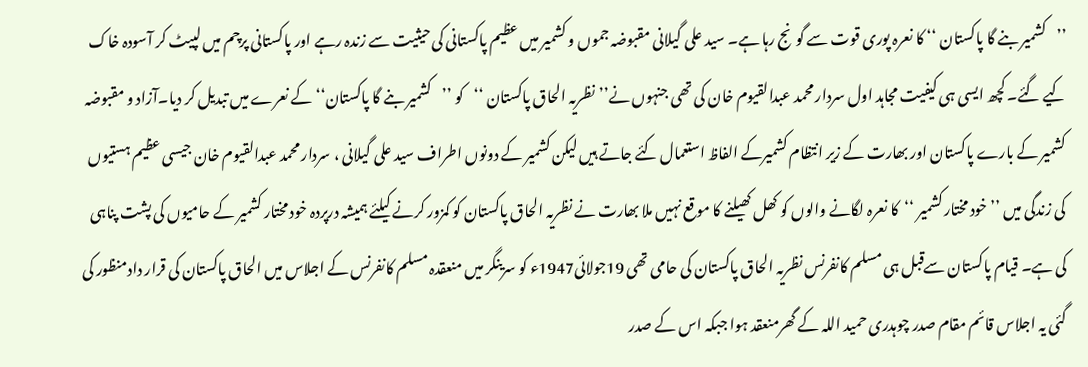’’کشمیر بنے گا پاکستان ‘‘ کا نعرہ پوری قوت سے گونج رہا ہے۔ سید علی گیلانی مقبوضہ جموں و کشمیر میں عظیم پاکستانی کی حیثیت سے زندہ رہے اور پاکستانی پرچم میں لپیٹ کر آسودہ خاک کیے گئے۔ کچھ ایسی ہی کیفیت مجاہد اول سردار محمد عبدالقیوم خان کی تھی جنہوں نے’’نظریہ الحاق پاکستان ‘‘کو ’’کشمیر بنے گا پاکستان‘‘ کے نعرے میں تبدیل کر دیا۔آزاد و مقبوضہ کشمیر کے بارے پاکستان اور بھارت کے زیر انتظام کشمیرکے الفاظ استعمال کئے جاتے ہیں لیکن کشمیر کے دونوں اطراف سید علی گیلانی ، سردار محمد عبدالقیوم خان جیسی عظیم ہستیوں کی زندگی میں ’’خود مختار کشمیر ‘‘کا نعرہ لگانے والوں کو کھل کھیلنے کا موقع نہیں ملا بھارت نے نظریہ الحاق پاکستان کو کمزور کرنے کیلئے ہمیشہ درپردہ خود مختار کشمیر کے حامیوں کی پشت پناہی کی ہے۔ قیام پاکستان سےقبل ہی مسلم کانفرنس نظریہ الحاق پاکستان کی حامی تھی 19جولائی1947ء کو سرینگر میں منعقدہ مسلم کانفرنس کے اجلاس میں الحاق پاکستان کی قرار دادمنظور کی گئی یہ اجلاس قائم مقام صدر چوہدری حمید اللہ کے گھرمنعقد ہوا جبکہ اس کے صدر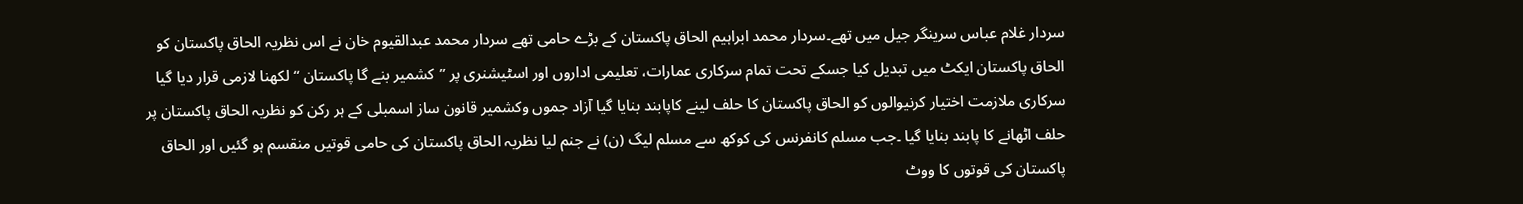سردار غلام عباس سرینگر جیل میں تھے۔سردار محمد ابراہیم الحاق پاکستان کے بڑے حامی تھے سردار محمد عبدالقیوم خان نے اس نظریہ الحاق پاکستان کو الحاق پاکستان ایکٹ میں تبدیل کیا جسکے تحت تمام سرکاری عمارات، تعلیمی اداروں اور اسٹیشنری پر ’’کشمیر بنے گا پاکستان ‘‘ لکھنا لازمی قرار دیا گیا سرکاری ملازمت اختیار کرنیوالوں کو الحاق پاکستان کا حلف لینے کاپابند بنایا گیا آزاد جموں وکشمیر قانون ساز اسمبلی کے ہر رکن کو نظریہ الحاق پاکستان پر حلف اٹھانے کا پابند بنایا گیا ۔جب مسلم کانفرنس کی کوکھ سے مسلم لیگ (ن) نے جنم لیا نظریہ الحاق پاکستان کی حامی قوتیں منقسم ہو گئیں اور الحاق پاکستان کی قوتوں کا ووٹ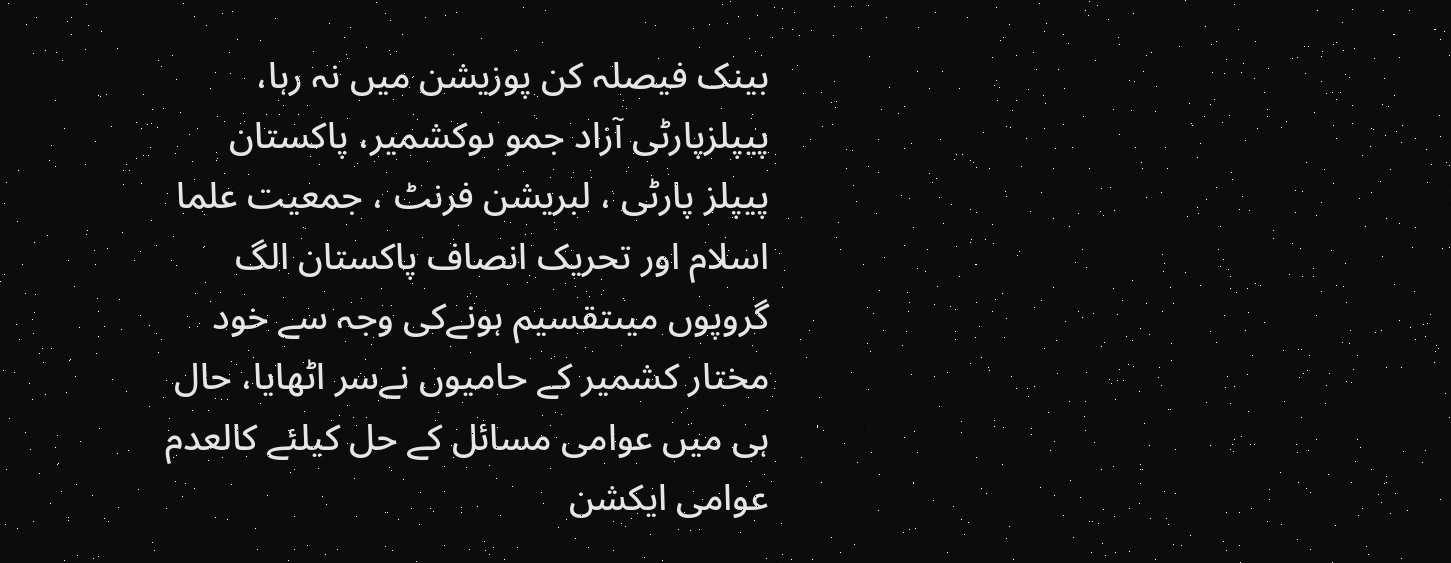بینک فیصلہ کن پوزیشن میں نہ رہا، پیپلزپارٹی آزاد جمو ںوکشمیر، پاکستان پیپلز پارٹی ، لبریشن فرنٹ ، جمعیت علما اسلام اور تحریک انصاف پاکستان الگ گروپوں میںتقسیم ہونےکی وجہ سے خود مختار کشمیر کے حامیوں نےسر اٹھایا، حال ہی میں عوامی مسائل کے حل کیلئے کالعدم عوامی ایکشن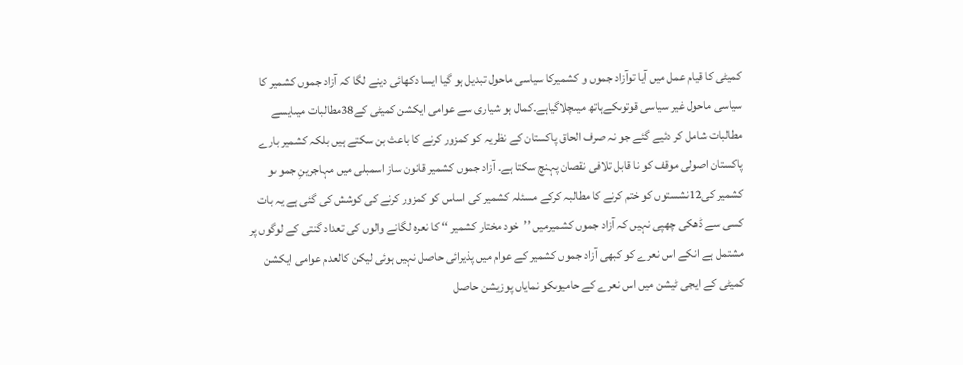کمیٹی کا قیام عمل میں آیا توآزاد جموں و کشمیرکا سیاسی ماحول تبدیل ہو گیا ایسا دکھائی دینے لگا کہ آزاد جموں کشمیر کا سیاسی ماحول غیر سیاسی قوتوںکےہاتھ میںچلاگیاہے۔کمال ہو شیاری سے عوامی ایکشن کمیٹی کے38مطالبات میںایسے مطالبات شامل کر دئیے گئے جو نہ صرف الحاق پاکستان کے نظریہ کو کمزور کرنے کا باعث بن سکتے ہیں بلکہ کشمیر بارے پاکستان اصولی موقف کو نا قابل تلافی نقصان پہنچ سکتا ہے۔ آزاد جموں کشمیر قانون ساز اسمبلی میں مہاجرینِ جمو ںو کشمیر کی12نشستوں کو ختم کرنے کا مطالبہ کرکے مسئلہ کشمیر کی اساس کو کمزور کرنے کی کوشش کی گئی ہے یہ بات کسی سے ڈھکی چھپی نہیں کہ آزاد جموں کشمیرمیں ’’خود مختار کشمیر ‘‘ کا نعرہ لگانے والوں کی تعداد گنتی کے لوگوں پر مشتمل ہے انکے اس نعرے کو کبھی آزاد جموں کشمیر کے عوام میں پذیرائی حاصل نہیں ہوئی لیکن کالعدم عوامی ایکشن کمیٹی کے ایجی ٹیشن میں اس نعرے کے حامیوںکو نمایاں پوزیشن حاصل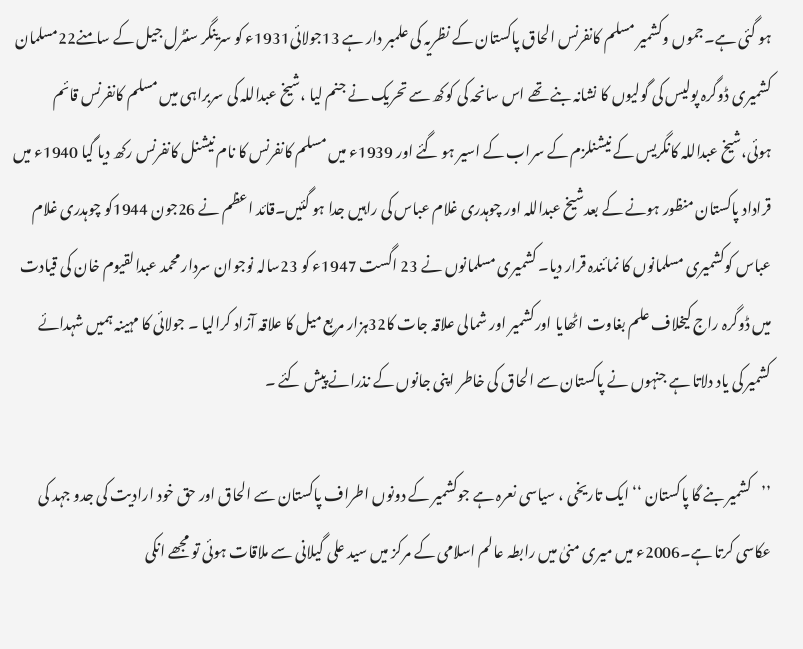ہو گئی ہے۔جموں وکشمیر مسلم کانفرنس الحاق پاکستان کے نظریہ کی علمبر دار ہے 13جولائی1931ء کو سرینگر سنٹرل جیل کے سامنے22مسلمان کشمیری ڈوگرہ پولیس کی گولیوں کا نشانہ بنے تھے اس سانحہ کی کوکھ سے تحریک نے جنم لیا ،شیخ عبداللہ کی سربراہی میں مسلم کانفرنس قائم ہوئی،شیخ عبداللہ کانگریس کے نیشنلزم کے سراب کے اسیر ہو گئے اور 1939ء میں مسلم کانفرنس کا نام نیشنل کانفرنس رکھ دیا گیا 1940ء میں قراداد پاکستان منظور ہونے کے بعدشیخ عبداللہ اور چوہدری غلام عباس کی راہیں جدا ہو گئیں۔قائد اعظم نے 26جون 1944کو چوہدری غلام عباس کوکشمیری مسلمانوں کا نمائندہ قرار دیا۔ کشمیری مسلمانوں نے 23 اگست 1947ء کو 23سالہ نوجوان سردار محمد عبدالقیوم خان کی قیادت میں ڈوگرہ راج کیخلاف علم بغاوت اٹھایا اورکشمیر اور شمالی علاقہ جات کا32ہزار مربع میل کا علاقہ آزاد کرالیا ۔ جولائی کا مہینہ ہمیں شہدائے کشمیر کی یاد دلاتا ہے جنہوں نے پاکستان سے الحاق کی خاطر اپنی جانوں کے نذرانے پیش کئے ۔

’’کشمیر بنے گا پاکستان ‘‘ ایک تاریخی ، سیاسی نعرہ ہے جوکشمیر کے دونوں اطراف پاکستان سے الحاق اور حق خود ارادیت کی جدو جہد کی عکاسی کرتا ہے۔2006ء میں میری منیٰ میں رابطہ عالم اسلامی کے مرکز میں سید علی گیلانی سے ملاقات ہوئی تو مجھے انکی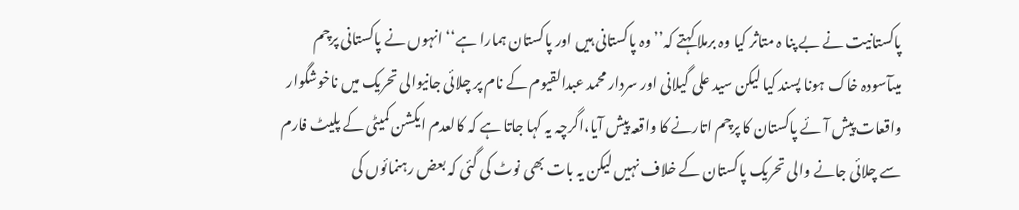پاکستانیت نے بے پنا ہ متاثر کیا وہ برملا کہتے کہ’’ وہ پاکستانی ہیں اور پاکستان ہمارا ہے‘‘ انہوں نے پاکستانی پرچم میںآسودہ خاک ہونا پسند کیا لیکن سید علی گیلانی اور سردار محمد عبدالقیوم کے نام پر چلائی جانیوالی تحریک میں ناخوشگوار واقعات پیش آئے پاکستان کا پرچم اتارنے کا واقعہ پیش آیا،اگرچہ یہ کہا جاتا ہے کہ کالعدم ایکشن کمیٹی کے پلیٹ فارم سے چلائی جانے والی تحریک پاکستان کے خلاف نہیں لیکن یہ بات بھی نوٹ کی گئی کہ بعض رہنمائوں کی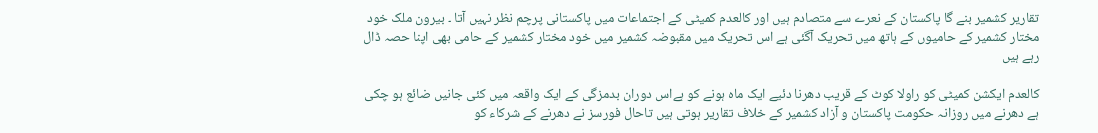تقاریر کشمیر بنے گا پاکستان کے نعرے سے متصادم ہیں اور کالعدم کمیٹی کے اجتماعات میں پاکستانی پرچم نظر نہیں آتا ۔ بیرون ملک خود مختار کشمیر کے حامیوں کے ہاتھ میں تحریک آگئی ہے اس تحریک میں مقبوضہ کشمیر میں خود مختار کشمیر کے حامی بھی اپنا حصہ ڈال رہے ہیں

کالعدم ایکشن کمیٹی کو راولا کوٹ کے قریب دھرنا دئیے ایک ماہ ہونے کو ہےاس دوران بدمزگی کے ایک واقعہ میں کئی جانیں ضائع ہو چکی ہے دھرنے میں روزانہ حکومت پاکستان و آزاد کشمیر کے خلاف تقاریر ہوتی ہیں تاحال فورسز نے دھرنے کے شرکاء کو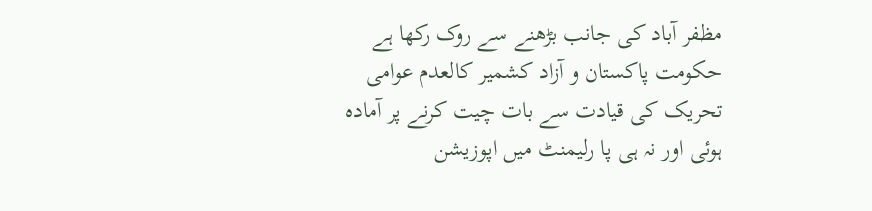مظفر آباد کی جانب بڑھنے سے روک رکھا ہے حکومت پاکستان و آزاد کشمیر کالعدم عوامی تحریک کی قیادت سے بات چیت کرنے پر آمادہ ہوئی اور نہ ہی پا رلیمنٹ میں اپوزیشن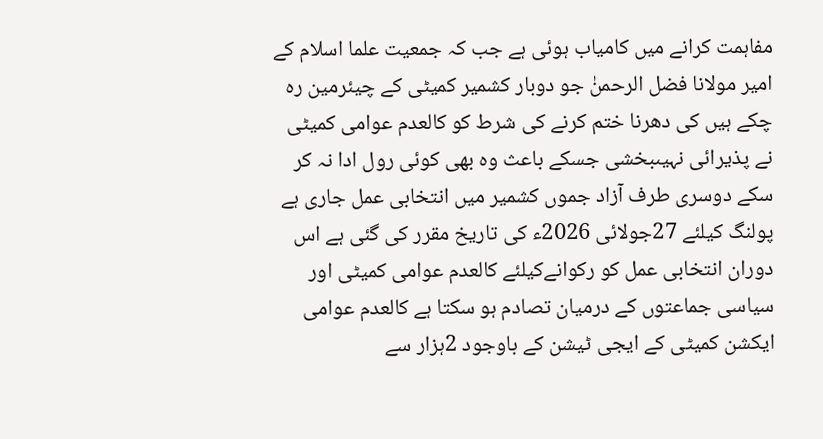مفاہمت کرانے میں کامیاب ہوئی ہے جب کہ جمعیت علما اسلام کے امیر مولانا فضل الرحمنٰ جو دوبار کشمیر کمیٹی کے چیئرمین رہ چکے ہیں کی دھرنا ختم کرنے کی شرط کو کالعدم عوامی کمیٹی نے پذیرائی نہیںبخشی جسکے باعث وہ بھی کوئی رول ادا نہ کر سکے دوسری طرف آزاد جموں کشمیر میں انتخابی عمل جاری ہے پولنگ کیلئے 27جولائی 2026ء کی تاریخ مقرر کی گئی ہے اس دوران انتخابی عمل کو رکوانےکیلئے کالعدم عوامی کمیٹی اور سیاسی جماعتوں کے درمیان تصادم ہو سکتا ہے کالعدم عوامی ایکشن کمیٹی کے ایجی ٹیشن کے باوجود 2ہزار سے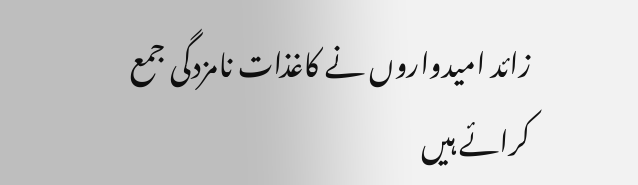زائد امیدواروں نے کاغذات نامزدگی جمع کرائے ہیں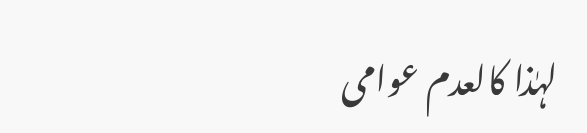لہٰذا کالعدم عوامی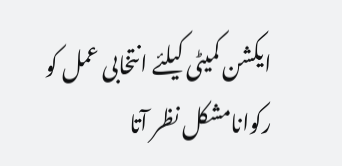ایکشن کمیٹی کیلئے انتخابی عمل کو رکوانامشکل نظر آتا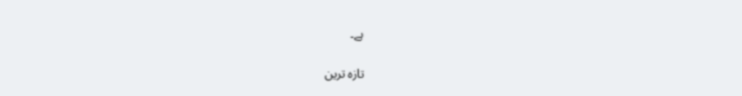ہے۔

تازہ ترین